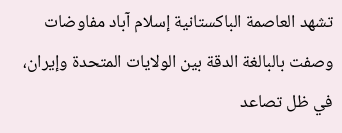تشهد العاصمة الباكستانية إسلام آباد مفاوضات وصفت بالبالغة الدقة بين الولايات المتحدة وإيران، في ظل تصاعد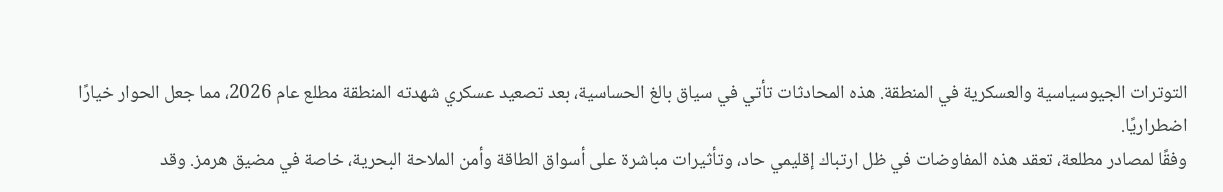التوترات الجيوسياسية والعسكرية في المنطقة. هذه المحادثات تأتي في سياق بالغ الحساسية، بعد تصعيد عسكري شهدته المنطقة مطلع عام 2026، مما جعل الحوار خيارًا اضطراريًا.
وفقًا لمصادر مطلعة، تعقد هذه المفاوضات في ظل ارتباك إقليمي حاد، وتأثيرات مباشرة على أسواق الطاقة وأمن الملاحة البحرية، خاصة في مضيق هرمز. وقد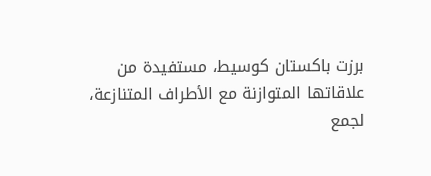برزت باكستان كوسيط، مستفيدة من علاقاتها المتوازنة مع الأطراف المتنازعة، لجمع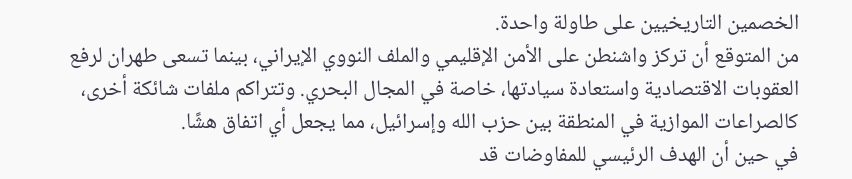الخصمين التاريخيين على طاولة واحدة.
من المتوقع أن تركز واشنطن على الأمن الإقليمي والملف النووي الإيراني، بينما تسعى طهران لرفع العقوبات الاقتصادية واستعادة سيادتها، خاصة في المجال البحري. وتتراكم ملفات شائكة أخرى، كالصراعات الموازية في المنطقة بين حزب الله وإسرائيل، مما يجعل أي اتفاق هشًا.
في حين أن الهدف الرئيسي للمفاوضات قد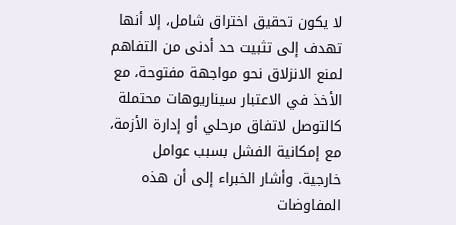لا يكون تحقيق اختراق شامل، إلا أنها تهدف إلى تثبيت حد أدنى من التفاهم لمنع الانزلاق نحو مواجهة مفتوحة، مع الأخذ في الاعتبار سيناريوهات محتملة كالتوصل لاتفاق مرحلي أو إدارة الأزمة، مع إمكانية الفشل بسبب عوامل خارجية. وأشار الخبراء إلى أن هذه المفاوضات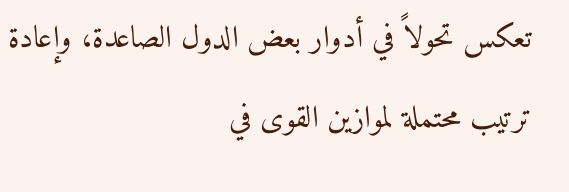تعكس تحولاً في أدوار بعض الدول الصاعدة، وإعادة ترتيب محتملة لموازين القوى في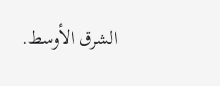الشرق الأوسط.